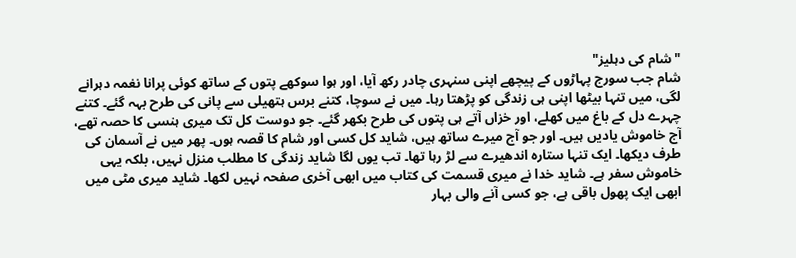"شام کی دہلیز"
شام جب سورج پہاڑوں کے پیچھے اپنی سنہری چادر رکھ آیا، اور ہوا سوکھے پتوں کے ساتھ کوئی پرانا نغمہ دہرانے لگی، میں تنہا بیٹھا اپنی ہی زندگی کو پڑھتا رہا۔ میں نے سوچا، کتنے برس ہتھیلی سے پانی کی طرح بہہ گئے۔ کتنے چہرے دل کے باغ میں کھلے، اور خزاں آتے ہی پتوں کی طرح بکھر گئے۔ جو دوست کل تک میری ہنسی کا حصہ تھے، آج خاموش یادیں ہیں۔ اور جو آج میرے ساتھ ہیں، شاید کل کسی اور شام کا قصہ ہوں۔ پھر میں نے آسمان کی طرف دیکھا۔ ایک تنہا ستارہ اندھیرے سے لڑ رہا تھا۔ تب یوں لگا شاید زندگی کا مطلب منزل نہیں، بلکہ یہی خاموش سفر ہے۔ شاید خدا نے میری قسمت کی کتاب میں ابھی آخری صفحہ نہیں لکھا۔ شاید میری مٹی میں ابھی ایک پھول باقی ہے، جو کسی آنے والی بہار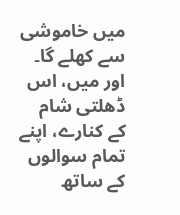میں خاموشی سے کھلے گا۔ اور میں، اس ڈھلتی شام کے کنارے، اپنے تمام سوالوں کے ساتھ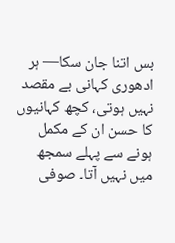بس اتنا جان سکا— ہر ادھوری کہانی بے مقصد نہیں ہوتی، کچھ کہانیوں کا حسن ان کے مکمل ہونے سے پہلے سمجھ میں نہیں آتا۔ صوفی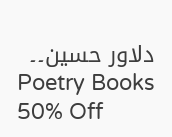دلاور حسین۔۔
Poetry Books 50% Off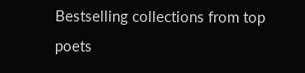Bestselling collections from top poets